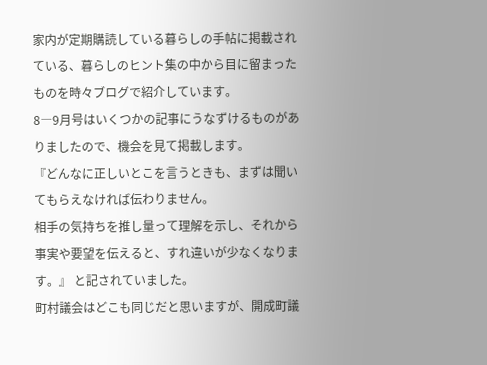家内が定期購読している暮らしの手帖に掲載されている、暮らしのヒント集の中から目に留まったものを時々ブログで紹介しています。
8―9月号はいくつかの記事にうなずけるものがありましたので、機会を見て掲載します。
『どんなに正しいとこを言うときも、まずは聞いてもらえなければ伝わりません。
相手の気持ちを推し量って理解を示し、それから事実や要望を伝えると、すれ違いが少なくなります。』 と記されていました。
町村議会はどこも同じだと思いますが、開成町議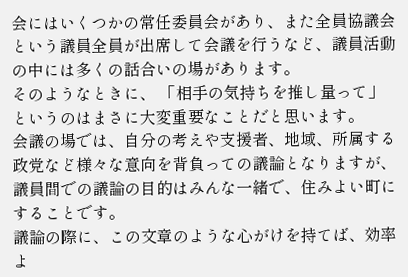会にはいくつかの常任委員会があり、また全員協議会という議員全員が出席して会議を行うなど、議員活動の中には多くの話合いの場があります。
そのようなときに、 「相手の気持ちを推し量って」 というのはまさに大変重要なことだと思います。
会議の場では、自分の考えや支援者、地域、所属する政党など様々な意向を背負っての議論となりますが、議員間での議論の目的はみんな一緒で、住みよい町にすることです。
議論の際に、この文章のような心がけを持てば、効率よ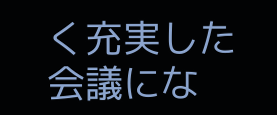く充実した会議にな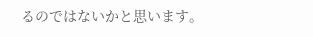るのではないかと思います。